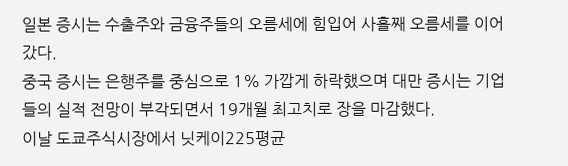일본 증시는 수출주와 금융주들의 오름세에 힘입어 사흘째 오름세를 이어갔다.
중국 증시는 은행주를 중심으로 1% 가깝게 하락했으며 대만 증시는 기업들의 실적 전망이 부각되면서 19개월 최고치로 장을 마감했다.
이날 도쿄주식시장에서 닛케이225평균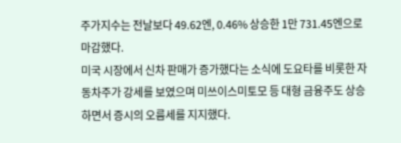주가지수는 전날보다 49.62엔, 0.46% 상승한 1만 731.45엔으로 마감했다.
미국 시장에서 신차 판매가 증가했다는 소식에 도요타를 비롯한 자동차주가 강세를 보였으며 미쓰이스미토모 등 대형 금융주도 상승하면서 증시의 오름세를 지지했다.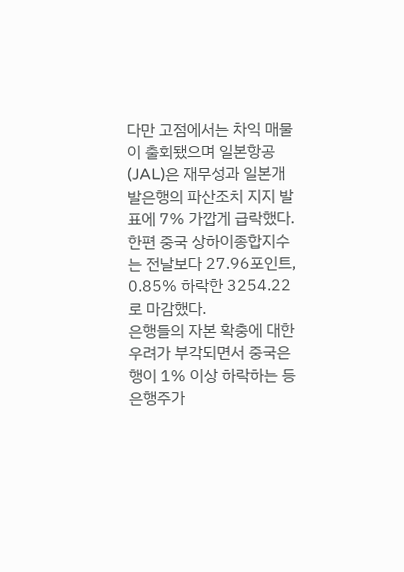다만 고점에서는 차익 매물이 출회됐으며 일본항공(JAL)은 재무성과 일본개발은행의 파산조치 지지 발표에 7% 가깝게 급락했다.
한편 중국 상하이종합지수는 전날보다 27.96포인트, 0.85% 하락한 3254.22로 마감했다.
은행들의 자본 확충에 대한 우려가 부각되면서 중국은행이 1% 이상 하락하는 등 은행주가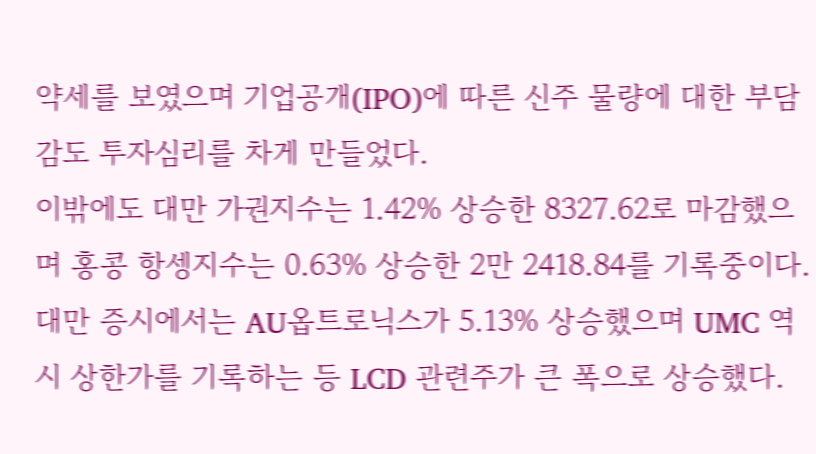약세를 보였으며 기업공개(IPO)에 따른 신주 물량에 대한 부담감도 투자심리를 차게 만들었다.
이밖에도 대만 가권지수는 1.42% 상승한 8327.62로 마감했으며 홍콩 항셍지수는 0.63% 상승한 2만 2418.84를 기록중이다.
대만 증시에서는 AU옵트로닉스가 5.13% 상승했으며 UMC 역시 상한가를 기록하는 등 LCD 관련주가 큰 폭으로 상승했다.